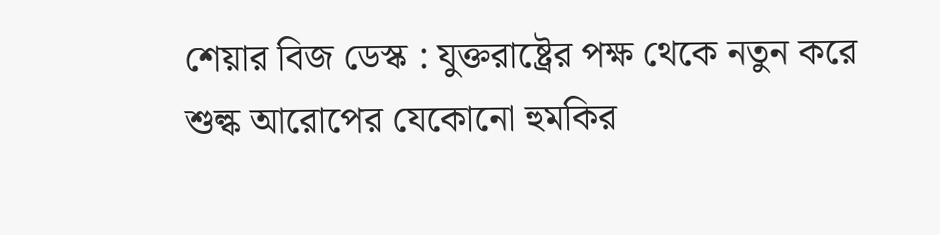শেয়ার বিজ ডেস্ক : যুক্তরাষ্ট্রের পক্ষ থেকে নতুন করে শুল্ক আরোপের যেকোনো হুমকির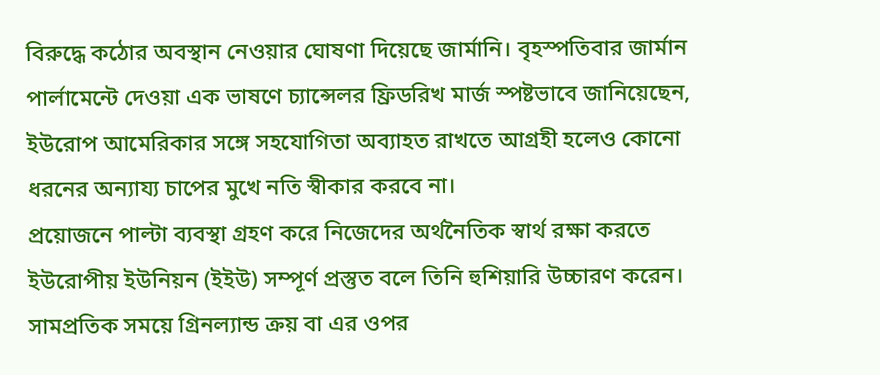বিরুদ্ধে কঠোর অবস্থান নেওয়ার ঘোষণা দিয়েছে জার্মানি। বৃহস্পতিবার জার্মান পার্লামেন্টে দেওয়া এক ভাষণে চ্যান্সেলর ফ্রিডরিখ মার্জ স্পষ্টভাবে জানিয়েছেন, ইউরোপ আমেরিকার সঙ্গে সহযোগিতা অব্যাহত রাখতে আগ্রহী হলেও কোনো ধরনের অন্যায্য চাপের মুখে নতি স্বীকার করবে না।
প্রয়োজনে পাল্টা ব্যবস্থা গ্রহণ করে নিজেদের অর্থনৈতিক স্বার্থ রক্ষা করতে ইউরোপীয় ইউনিয়ন (ইইউ) সম্পূর্ণ প্রস্তুত বলে তিনি হুশিয়ারি উচ্চারণ করেন। সামপ্রতিক সময়ে গ্রিনল্যান্ড ক্রয় বা এর ওপর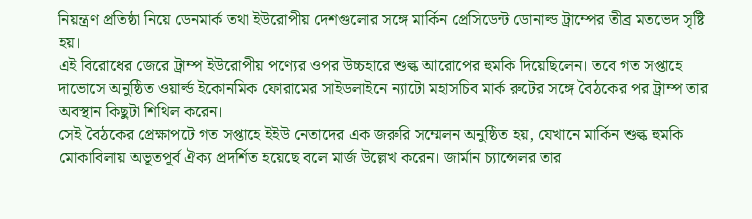নিয়ন্ত্রণ প্রতিষ্ঠা নিয়ে ডেনমার্ক তথা ইউরোপীয় দেশগুলোর সঙ্গে মার্কিন প্রেসিডেন্ট ডোনাল্ড ট্রাম্পের তীব্র মতভেদ সৃষ্টি হয়।
এই বিরোধের জেরে ট্রাম্প ইউরোপীয় পণ্যের ওপর উচ্চহারে শুল্ক আরোপের হুমকি দিয়েছিলেন। তবে গত সপ্তাহে দাভোসে অনুষ্ঠিত ওয়ার্ল্ড ইকোনমিক ফোরামের সাইডলাইনে ন্যাটো মহাসচিব মার্ক রুটের সঙ্গে বৈঠকের পর ট্রাম্প তার অবস্থান কিছুটা শিথিল করেন।
সেই বৈঠকের প্রেক্ষাপটে গত সপ্তাহে ইইউ নেতাদের এক জরুরি সম্মেলন অনুষ্ঠিত হয়, যেখানে মার্কিন শুল্ক হুমকি মোকাবিলায় অভূতপূর্ব ঐক্য প্রদর্শিত হয়েছে বলে মার্জ উল্লেখ করেন। জার্মান চ্যান্সেলর তার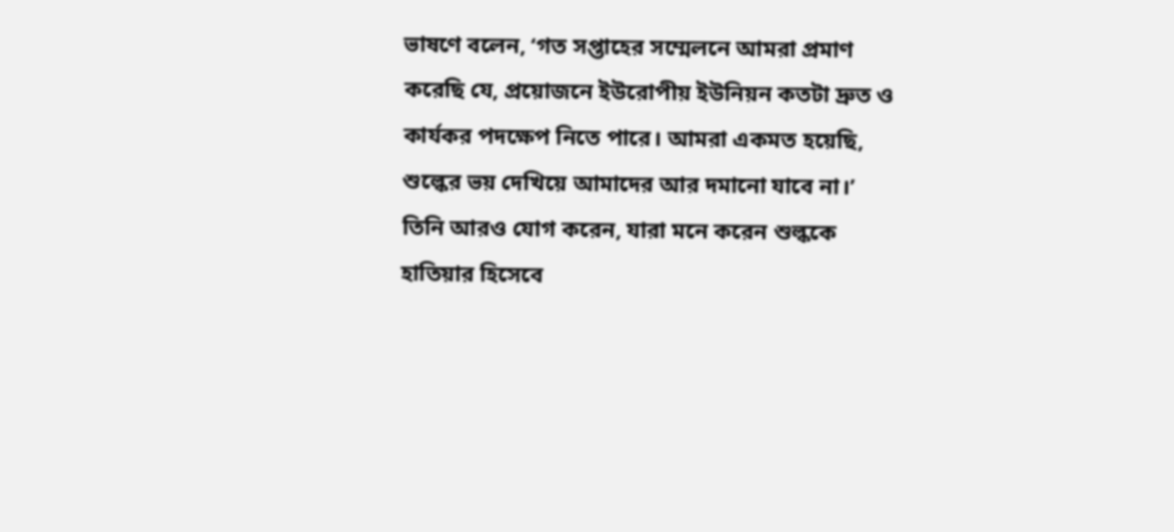ভাষণে বলেন, ‘গত সপ্তাহের সম্মেলনে আমরা প্রমাণ করেছি যে, প্রয়োজনে ইউরোপীয় ইউনিয়ন কতটা দ্রুত ও কার্যকর পদক্ষেপ নিতে পারে। আমরা একমত হয়েছি, শুল্কের ভয় দেখিয়ে আমাদের আর দমানো যাবে না।’ তিনি আরও যোগ করেন, যারা মনে করেন শুল্ককে হাতিয়ার হিসেবে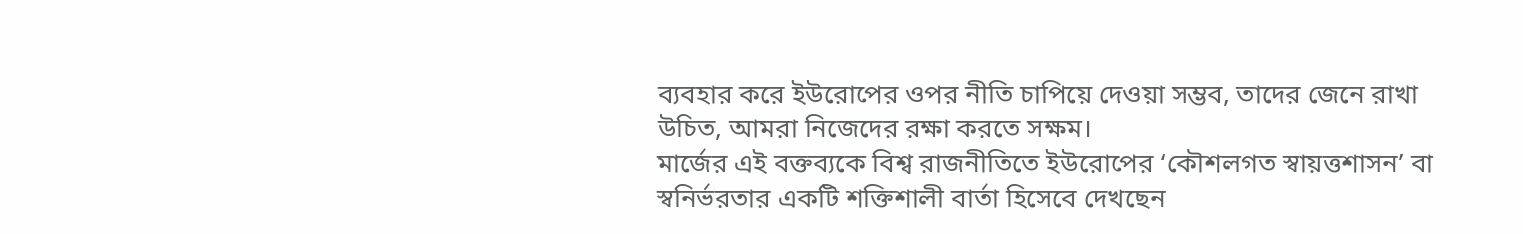ব্যবহার করে ইউরোপের ওপর নীতি চাপিয়ে দেওয়া সম্ভব, তাদের জেনে রাখা উচিত, আমরা নিজেদের রক্ষা করতে সক্ষম।
মার্জের এই বক্তব্যকে বিশ্ব রাজনীতিতে ইউরোপের ‘কৌশলগত স্বায়ত্তশাসন’ বা স্বনির্ভরতার একটি শক্তিশালী বার্তা হিসেবে দেখছেন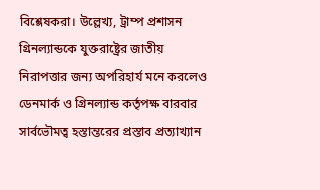বিশ্লেষকরা। উল্লেখ্য, ট্রাম্প প্রশাসন গ্রিনল্যান্ডকে যুক্তরাষ্ট্রের জাতীয় নিরাপত্তার জন্য অপরিহার্য মনে করলেও ডেনমার্ক ও গ্রিনল্যান্ড কর্তৃপক্ষ বারবার সার্বভৌমত্ব হস্তান্তরের প্রস্তাব প্রত্যাখ্যান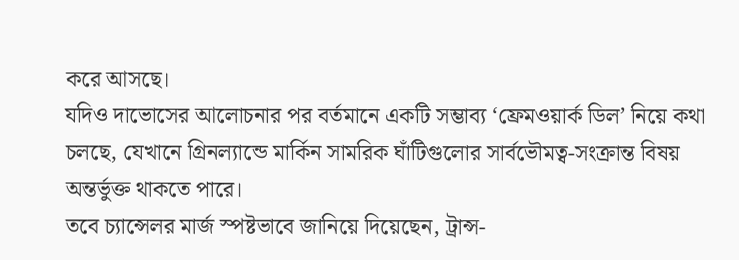করে আসছে।
যদিও দাভোসের আলোচনার পর বর্তমানে একটি সম্ভাব্য ‘ফ্রেমওয়ার্ক ডিল’ নিয়ে কথা চলছে, যেখানে গ্রিনল্যান্ডে মার্কিন সামরিক ঘাঁটিগুলোর সার্বভৌমত্ব-সংক্রান্ত বিষয় অন্তর্ভুক্ত থাকতে পারে।
তবে চ্যান্সেলর মার্জ স্পষ্টভাবে জানিয়ে দিয়েছেন, ট্রান্স-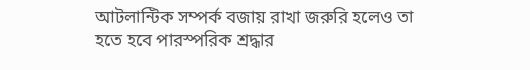আটলান্টিক সম্পর্ক বজায় রাখা জরুরি হলেও তা হতে হবে পারস্পরিক শ্রদ্ধার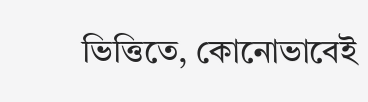ভিত্তিতে, কোনোভাবেই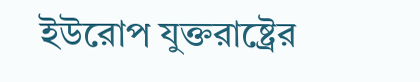ইউরোপ যুক্তরাষ্ট্রের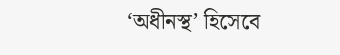‘অধীনস্থ’ হিসেবে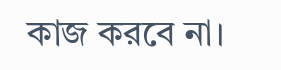কাজ করবে না।